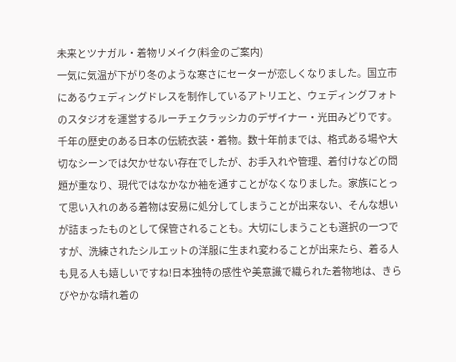未来とツナガル・着物リメイク(料金のご案内)
一気に気温が下がり冬のような寒さにセーターが恋しくなりました。国立市にあるウェディングドレスを制作しているアトリエと、ウェディングフォトのスタジオを運営するルーチェクラッシカのデザイナー・光田みどりです。千年の歴史のある日本の伝統衣装・着物。数十年前までは、格式ある場や大切なシーンでは欠かせない存在でしたが、お手入れや管理、着付けなどの問題が重なり、現代ではなかなか袖を通すことがなくなりました。家族にとって思い入れのある着物は安易に処分してしまうことが出来ない、そんな想いが詰まったものとして保管されることも。大切にしまうことも選択の一つですが、洗練されたシルエットの洋服に生まれ変わることが出来たら、着る人も見る人も嬉しいですね!日本独特の感性や美意識で織られた着物地は、きらびやかな晴れ着の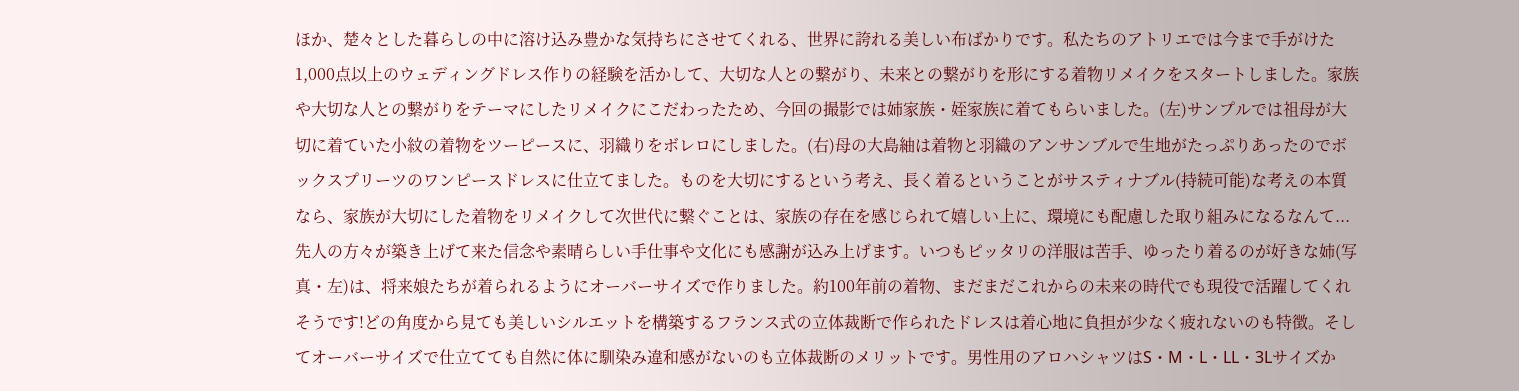ほか、楚々とした暮らしの中に溶け込み豊かな気持ちにさせてくれる、世界に誇れる美しい布ばかりです。私たちのアトリエでは今まで手がけた1,000点以上のウェディングドレス作りの経験を活かして、大切な人との繋がり、未来との繋がりを形にする着物リメイクをスタートしました。家族や大切な人との繋がりをテーマにしたリメイクにこだわったため、今回の撮影では姉家族・姪家族に着てもらいました。(左)サンプルでは祖母が大切に着ていた小紋の着物をツーピースに、羽織りをボレロにしました。(右)母の大島紬は着物と羽織のアンサンブルで生地がたっぷりあったのでボックスプリーツのワンピースドレスに仕立てました。ものを大切にするという考え、長く着るということがサスティナブル(持続可能)な考えの本質なら、家族が大切にした着物をリメイクして次世代に繋ぐことは、家族の存在を感じられて嬉しい上に、環境にも配慮した取り組みになるなんて...先人の方々が築き上げて来た信念や素晴らしい手仕事や文化にも感謝が込み上げます。いつもピッタリの洋服は苦手、ゆったり着るのが好きな姉(写真・左)は、将来娘たちが着られるようにオーバーサイズで作りました。約100年前の着物、まだまだこれからの未来の時代でも現役で活躍してくれそうです!どの角度から見ても美しいシルエットを構築するフランス式の立体裁断で作られたドレスは着心地に負担が少なく疲れないのも特徴。そしてオーバーサイズで仕立てても自然に体に馴染み違和感がないのも立体裁断のメリットです。男性用のアロハシャツはS・M・L・LL・3Lサイズか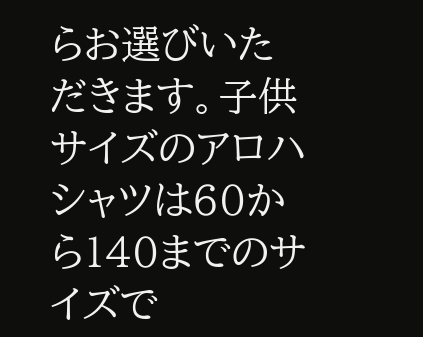らお選びいただきます。子供サイズのアロハシャツは60から140までのサイズで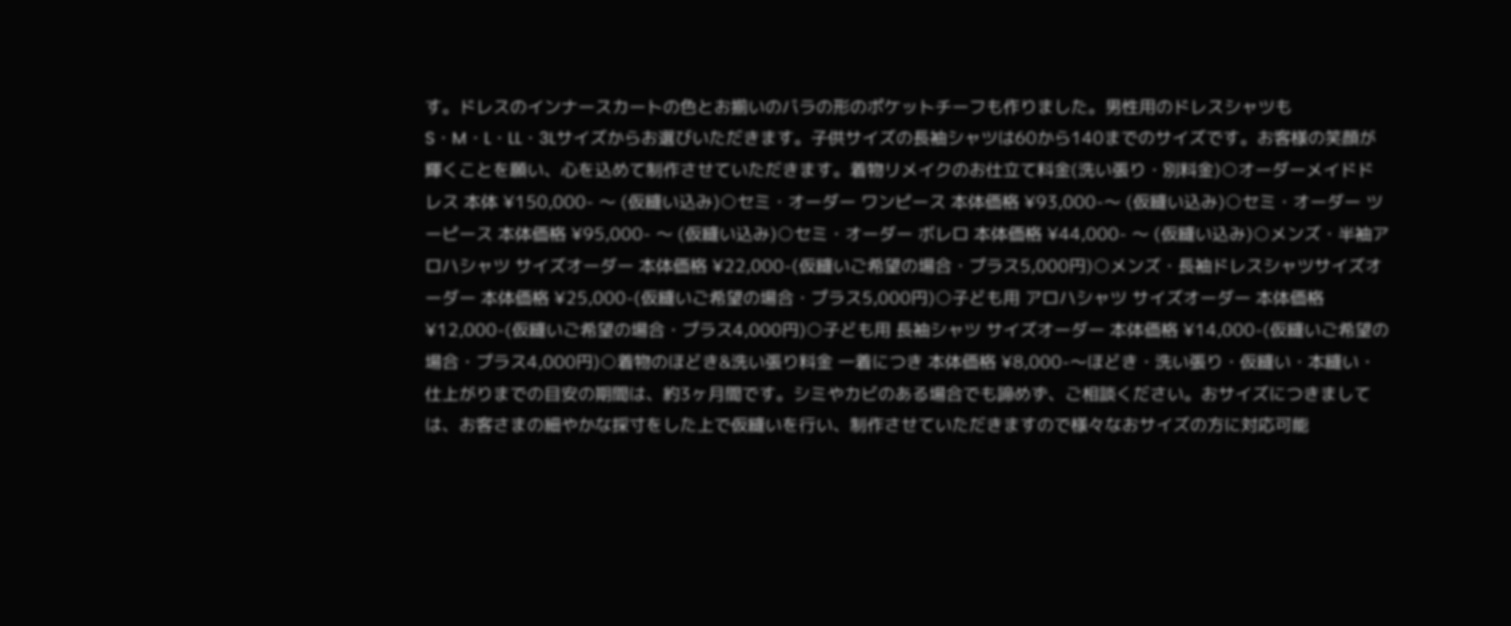す。ドレスのインナースカートの色とお揃いのバラの形のポケットチーフも作りました。男性用のドレスシャツもS・M・L・LL・3Lサイズからお選びいただきます。子供サイズの長袖シャツは60から140までのサイズです。お客様の笑顔が輝くことを願い、心を込めて制作させていただきます。着物リメイクのお仕立て料金(洗い張り・別料金)○オーダーメイドドレス 本体 ¥150,000- 〜 (仮縫い込み)○セミ・オーダー ワンピース 本体価格 ¥93,000-〜 (仮縫い込み)○セミ・オーダー ツーピース 本体価格 ¥95,000- 〜 (仮縫い込み)○セミ・オーダー ボレロ 本体価格 ¥44,000- 〜 (仮縫い込み)○メンズ・半袖アロハシャツ サイズオーダー 本体価格 ¥22,000-(仮縫いご希望の場合・プラス5,000円)○メンズ・長袖ドレスシャツサイズオーダー 本体価格 ¥25,000-(仮縫いご希望の場合・プラス5,000円)○子ども用 アロハシャツ サイズオーダー 本体価格 ¥12,000-(仮縫いご希望の場合・プラス4,000円)○子ども用 長袖シャツ サイズオーダー 本体価格 ¥14,000-(仮縫いご希望の場合・プラス4,000円)○着物のほどき&洗い張り料金 一着につき 本体価格 ¥8,000-〜ほどき・洗い張り・仮縫い・本縫い・仕上がりまでの目安の期間は、約3ヶ月間です。シミやカビのある場合でも諦めず、ご相談ください。おサイズにつきましては、お客さまの細やかな採寸をした上で仮縫いを行い、制作させていただきますので様々なおサイズの方に対応可能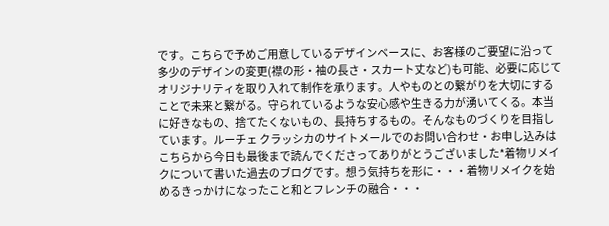です。こちらで予めご用意しているデザインベースに、お客様のご要望に沿って多少のデザインの変更(襟の形・袖の長さ・スカート丈など)も可能、必要に応じてオリジナリティを取り入れて制作を承ります。人やものとの繋がりを大切にすることで未来と繋がる。守られているような安心感や生きる力が湧いてくる。本当に好きなもの、捨てたくないもの、長持ちするもの。そんなものづくりを目指しています。ルーチェ クラッシカのサイトメールでのお問い合わせ・お申し込みはこちらから今日も最後まで読んでくださってありがとうございました*着物リメイクについて書いた過去のブログです。想う気持ちを形に・・・着物リメイクを始めるきっかけになったこと和とフレンチの融合・・・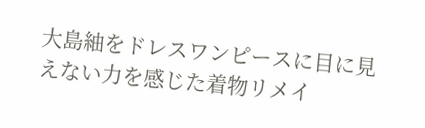大島紬をドレスワンピースに目に見えない力を感じた着物リメイ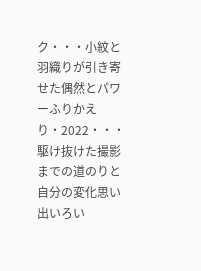ク・・・小紋と羽織りが引き寄せた偶然とパワーふりかえり・2022・・・駆け抜けた撮影までの道のりと自分の変化思い出いろい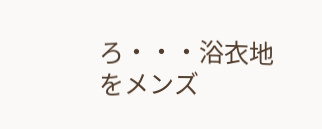ろ・・・浴衣地をメンズ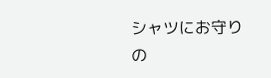シャツにお守りの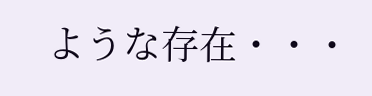ような存在・・・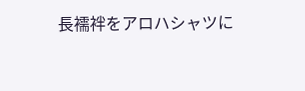長襦袢をアロハシャツに